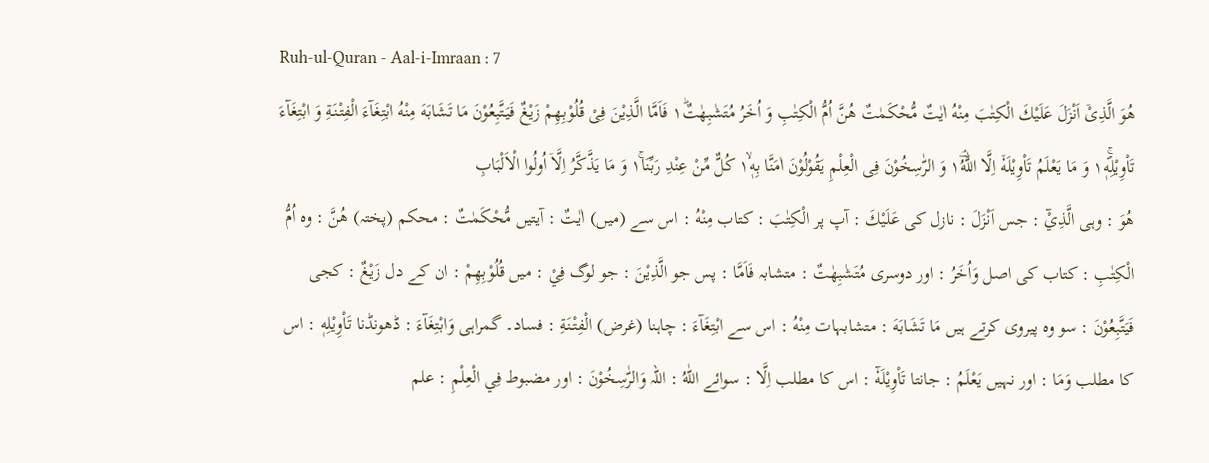Ruh-ul-Quran - Aal-i-Imraan : 7
هُوَ الَّذِیْۤ اَنْزَلَ عَلَیْكَ الْكِتٰبَ مِنْهُ اٰیٰتٌ مُّحْكَمٰتٌ هُنَّ اُمُّ الْكِتٰبِ وَ اُخَرُ مُتَشٰبِهٰتٌ١ؕ فَاَمَّا الَّذِیْنَ فِیْ قُلُوْبِهِمْ زَیْغٌ فَیَتَّبِعُوْنَ مَا تَشَابَهَ مِنْهُ ابْتِغَآءَ الْفِتْنَةِ وَ ابْتِغَآءَ تَاْوِیْلِهٖ١ؐۚ وَ مَا یَعْلَمُ تَاْوِیْلَهٗۤ اِلَّا اللّٰهُ١ؔۘ وَ الرّٰسِخُوْنَ فِی الْعِلْمِ یَقُوْلُوْنَ اٰمَنَّا بِهٖ١ۙ كُلٌّ مِّنْ عِنْدِ رَبِّنَا١ۚ وَ مَا یَذَّكَّرُ اِلَّاۤ اُولُوا الْاَلْبَابِ
ھُوَ : وہی الَّذِيْٓ : جس اَنْزَلَ : نازل کی عَلَيْكَ : آپ پر الْكِتٰبَ : کتاب مِنْهُ : اس سے (میں) اٰيٰتٌ : آیتیں مُّحْكَمٰتٌ : محکم (پختہ) ھُنَّ : وہ اُمُّ الْكِتٰبِ : کتاب کی اصل وَاُخَرُ : اور دوسری مُتَشٰبِهٰتٌ : متشابہ فَاَمَّا : پس جو الَّذِيْنَ : جو لوگ فِيْ : میں قُلُوْبِهِمْ : ان کے دل زَيْغٌ : کجی فَيَتَّبِعُوْنَ : سو وہ پیروی کرتے ہیں مَا تَشَابَهَ : متشابہات مِنْهُ : اس سے ابْتِغَآءَ : چاہنا (غرض) الْفِتْنَةِ : فساد۔ گمراہی وَابْتِغَآءَ : ڈھونڈنا تَاْوِيْلِهٖ : اس کا مطلب وَمَا : اور نہیں يَعْلَمُ : جانتا تَاْوِيْلَهٗٓ : اس کا مطلب اِلَّا : سوائے اللّٰهُ : اللہ وَالرّٰسِخُوْنَ : اور مضبوط فِي الْعِلْمِ : علم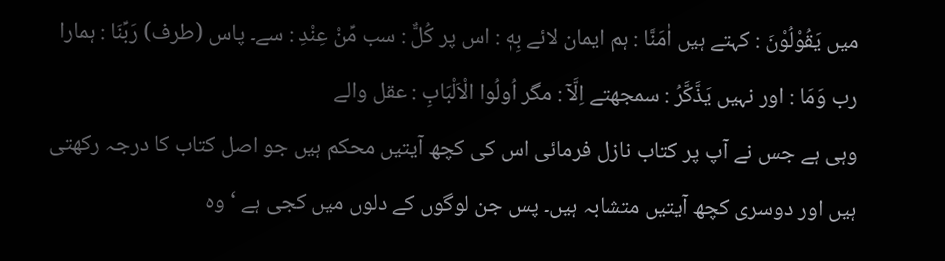میں يَقُوْلُوْنَ : کہتے ہیں اٰمَنَّا : ہم ایمان لائے بِهٖ : اس پر كُلٌّ : سب مِّنْ عِنْدِ : سے۔ پاس (طرف) رَبِّنَا : ہمارا رب وَمَا : اور نہیں يَذَّكَّرُ : سمجھتے اِلَّآ : مگر اُولُوا الْاَلْبَابِ : عقل والے
وہی ہے جس نے آپ پر کتاب نازل فرمائی اس کی کچھ آیتیں محکم ہیں جو اصل کتاب کا درجہ رکھتی ہیں اور دوسری کچھ آیتیں متشابہ ہیں۔ پس جن لوگوں کے دلوں میں کجی ہے ‘ وہ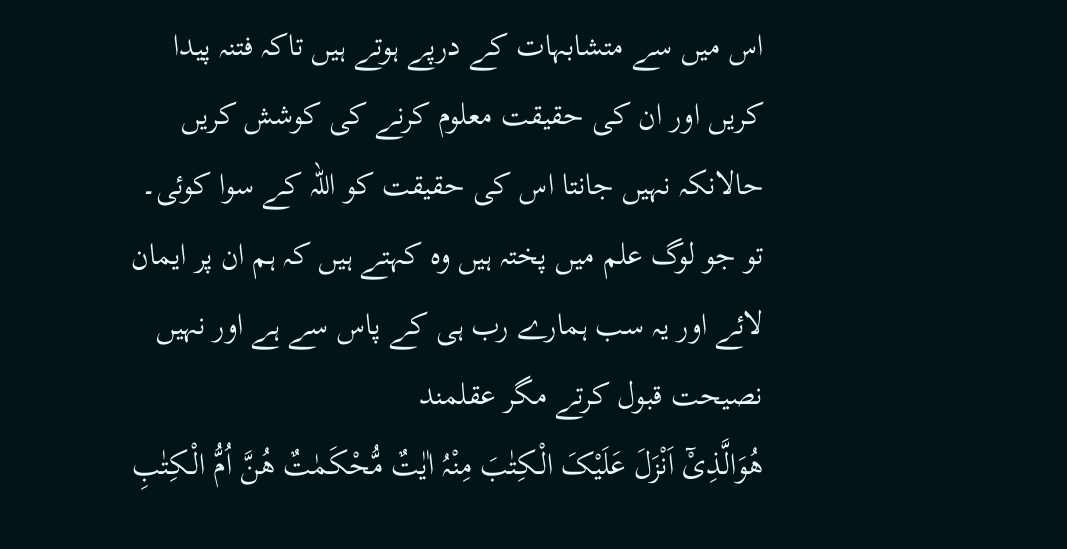اس میں سے متشابہات کے درپے ہوتے ہیں تاکہ فتنہ پیدا کریں اور ان کی حقیقت معلوم کرنے کی کوشش کریں حالانکہ نہیں جانتا اس کی حقیقت کو اللہ کے سوا کوئی۔ تو جو لوگ علم میں پختہ ہیں وہ کہتے ہیں کہ ہم ان پر ایمان لائے اور یہ سب ہمارے رب ہی کے پاس سے ہے اور نہیں نصیحت قبول کرتے مگر عقلمند
ھُوَالَّذِیْٓ اَنْزَلَ عَلَیْکَ الْـکِتٰبَ مِنْہُ اٰیٰتٌ مُّحْکَمٰتٌ ھُنَّ اُمُّ الْـکِتٰبِ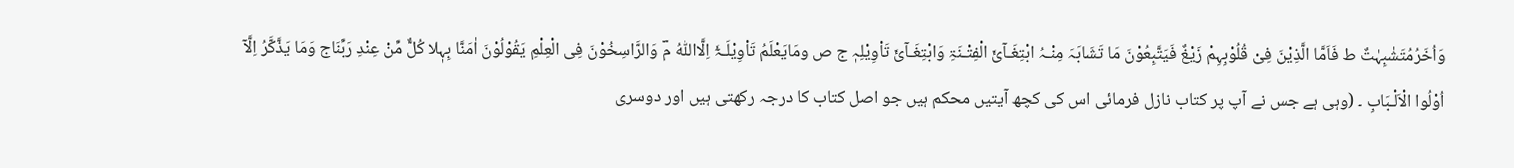وَاُخَرُمُتَشٰبِہٰتٌ ط فَاَمَّا الَّذِیْنَ فِیْ قُلُوْبِہِمْ زَیْغٌ فَیَتَّبِعُوْنَ مَا تَشَابَہَ مِنْـہُ ابْتِغَـآئَ الْفِتْـنَۃِ وَابْتِغَـآئَ تَاْوِیْلِہٖ ج ص ومَایَعْلَمُ تَاْوِیْلَـہٗٓ اِلَّااللّٰہُ مؔ وَالرَّاسِخُوْنَ فِی الْعِلْمِ یَقُوْلُوْنَ اٰمَنَّا بِہٖلا کُلٌّ مِّنْ عِنْدِ رَبِّنَاج وَمَا یَذَّکَّرُ اِلَّآ اُوْلُوا الْاَلْـبَابِ ۔ (وہی ہے جس نے آپ پر کتاب نازل فرمائی اس کی کچھ آیتیں محکم ہیں جو اصل کتاب کا درجہ رکھتی ہیں اور دوسری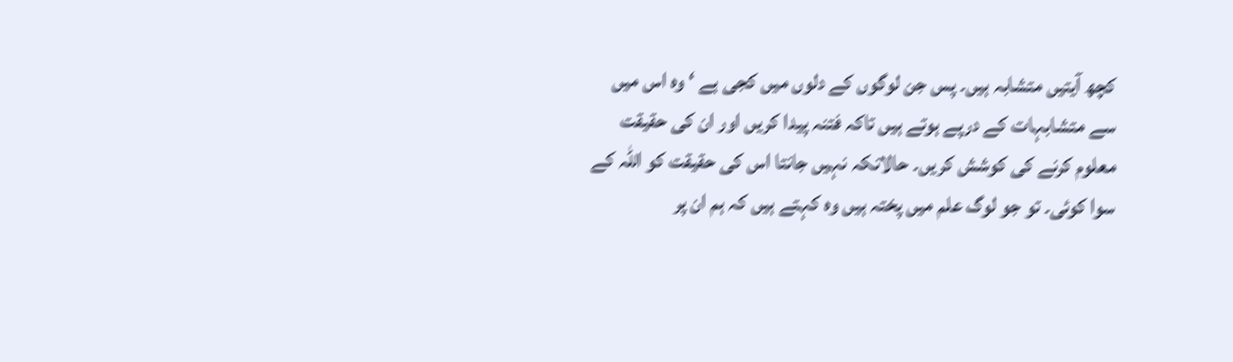کچھ آیتیں متشابہ ہیں۔ پس جن لوگوں کے دلوں میں کجی ہے ‘ وہ اس میں سے متشابہات کے درپے ہوتے ہیں تاکہ فتنہ پیدا کریں اور ان کی حقیقت معلوم کرنے کی کوشش کریں۔ حالانکہ نہیں جانتا اس کی حقیقت کو اللہ کے سوا کوئی۔ تو جو لوگ علم میں پختہ ہیں وہ کہتے ہیں کہ ہم ان پر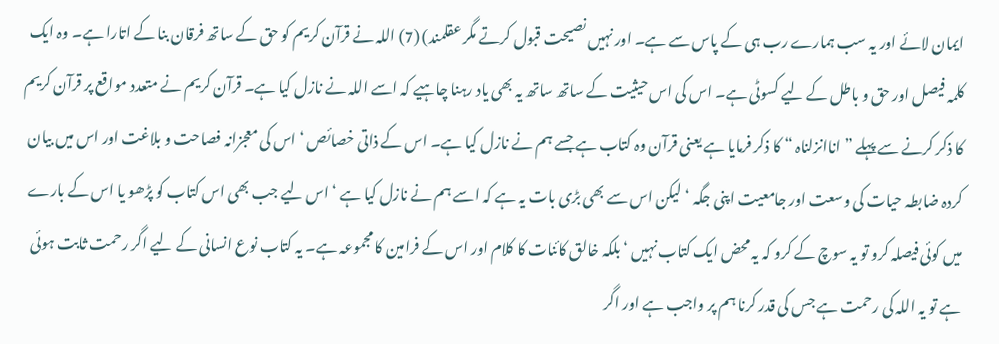ایمان لائے اور یہ سب ہمارے رب ہی کے پاس سے ہے۔ اور نہیں نصیحت قبول کرتے مگر عقلمند) (7) اللہ نے قرآن کریم کو حق کے ساتھ فرقان بنا کے اتارا ہے۔ وہ ایک کلمہ فیصل اور حق و باطل کے لیے کسوٹی ہے۔ اس کی اس حیثیت کے ساتھ ساتھ یہ بھی یاد رہنا چاہیے کہ اسے اللہ نے نازل کیا ہے۔ قرآن کریم نے متعدد مواقع پر قرآن کریم کا ذکر کرنے سے پہلے ” اناانزلناہ “ کا ذکر فرمایا ہے یعنی قرآن وہ کتاب ہے جسے ہم نے نازل کیا ہے۔ اس کے ذاتی خصائص ‘ اس کی معجزانہ فصاحت و بلاغت اور اس میں بیان کردہ ضابطہ حیات کی وسعت اور جامعیت اپنی جگہ ‘ لیکن اس سے بھی بڑی بات یہ ہے کہ اسے ہم نے نازل کیا ہے ‘ اس لیے جب بھی اس کتاب کو پڑھو یا اس کے بارے میں کوئی فیصلہ کرو تو یہ سوچ کے کرو کہ یہ محض ایک کتاب نہیں ‘ بلکہ خالق کائنات کا کلام اور اس کے فرامین کا مجموعہ ہے۔ یہ کتاب نوع انسانی کے لیے اگر رحمت ثابت ہوئی ہے تو یہ اللہ کی رحمت ہے جس کی قدر کرنا ہم پر واجب ہے اور اگر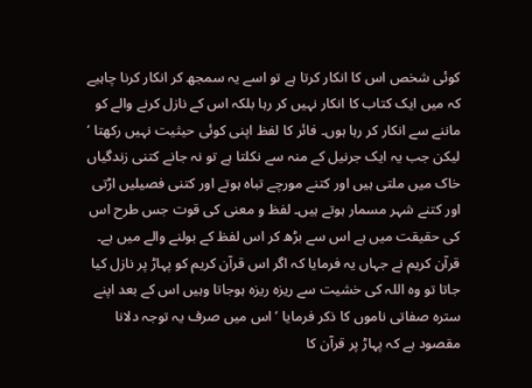کوئی شخص اس کا انکار کرتا ہے تو اسے یہ سمجھ کر انکار کرنا چاہیے کہ میں ایک کتاب کا انکار نہیں کر رہا بلکہ اس کے نازل کرنے والے کو ماننے سے انکار کر رہا ہوں۔ فائر کا لفظ اپنی کوئی حیثیت نہیں رکھتا ‘ لیکن جب یہ ایک جرنیل کے منہ سے نکلتا ہے تو نہ جانے کتنی زندگیاں خاک میں ملتی ہیں اور کتنے مورچے تباہ ہوتے اور کتنی فصیلیں اڑتی اور کتنے شہر مسمار ہوتے ہیں۔ لفظ و معنی کی قوت جس طرح اس کی حقیقت میں ہے اس سے بڑھ کر اس لفظ کے بولنے والے میں ہے۔ قرآن کریم نے جہاں یہ فرمایا کہ اگر اس قرآن کریم کو پہاڑ پر نازل کیا جاتا تو وہ اللہ کی خشیت سے ریزہ ریزہ ہوجاتا وہیں اس کے بعد اپنے سترہ صفاتی ناموں کا ذکر فرمایا ‘ اس میں صرف یہ توجہ دلانا مقصود ہے کہ پہاڑ پر قرآن کا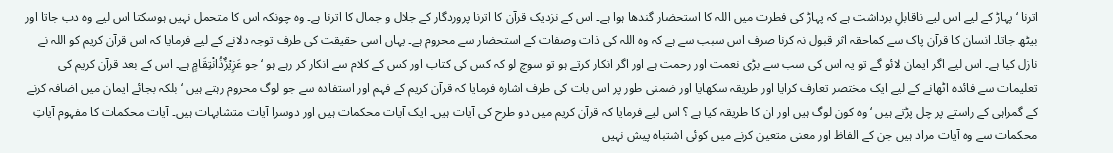اترنا ‘ پہاڑ کے لیے اس لیے ناقابلِ برداشت ہے کہ پہاڑ کی فطرت میں اللہ کا استحضار گندھا ہوا ہے۔ اس کے نزدیک قرآن کا اترنا پروردگار کے جلال و جمال کا اترنا ہے۔ وہ چونکہ اس کا متحمل نہیں ہوسکتا اس لیے وہ دب جاتا اور بیٹھ جاتا۔ انسان کا قرآن پاک سے کماحقہ اثر قبول نہ کرنا صرف اس سبب سے ہے کہ وہ اللہ کی ذات وصفات کے استحضار سے محروم ہے۔ یہاں اسی حقیقت کی طرف توجہ دلانے کے لیے فرمایا کہ اس قرآن کریم کو اللہ نے نازل کیا ہے۔ اس لیے اگر ایمان لائو گے تو یہ اس کی سب سے بڑی نعمت اور رحمت ہے اور اگر انکار کرتے ہو تو سوچ لو کہ کس کی کتاب اور کس کے کلام سے انکار کر رہے ہو ‘ جو عَزِیْزٌذُانْتِقَامٍ ہے۔ اس کے بعد قرآن کریم کی تعلیمات سے فائدہ اٹھانے کے لیے ایک مختصر تعارف کرایا اور طریقہ سکھایا اور ضمنی طور پر اس بات کی طرف اشارہ فرمایا کہ قرآن کریم کے فہم اور استفادہ سے جو لوگ محروم رہتے ہیں ‘ بلکہ بجائے ایمان میں اضافہ کرنے کے گمراہی کے راستے پر چل پڑتے ہیں ‘ وہ کون لوگ ہیں اور ان کا طریقہ کیا ہے ؟ اس لیے فرمایا کہ قرآن کریم میں دو طرح کی آیات ہیں۔ ایک آیات محکمات ہیں اور دوسرا آیات متشابہات ہیں۔ آیات محکمات کا مفہوم آیاتِ محکمات سے وہ آیات مراد ہیں جن کے الفاظ اور معنی متعین کرنے میں کوئی اشتباہ پیش نہیں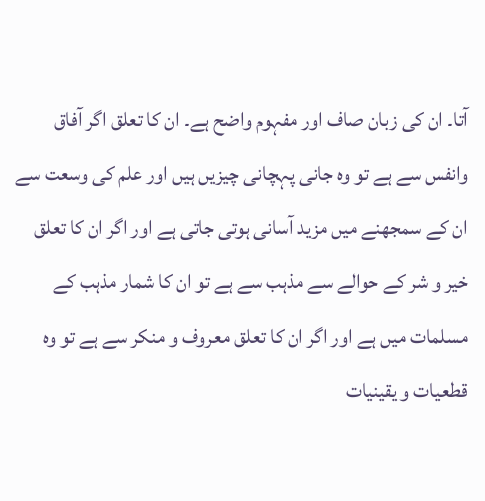آتا۔ ان کی زبان صاف اور مفہوم واضح ہے۔ ان کا تعلق اگر آفاق وانفس سے ہے تو وہ جانی پہچانی چیزیں ہیں اور علم کی وسعت سے ان کے سمجھنے میں مزید آسانی ہوتی جاتی ہے اور اگر ان کا تعلق خیر و شر کے حوالے سے مذہب سے ہے تو ان کا شمار مذہب کے مسلمات میں ہے اور اگر ان کا تعلق معروف و منکر سے ہے تو وہ قطعیات و یقینیات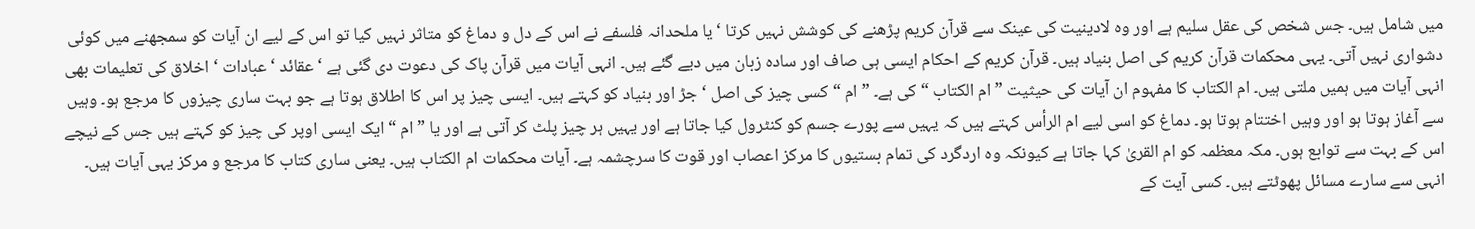میں شامل ہیں۔ جس شخص کی عقل سلیم ہے اور وہ لادینیت کی عینک سے قرآن کریم پڑھنے کی کوشش نہیں کرتا ‘ یا ملحدانہ فلسفے نے اس کے دل و دماغ کو متاثر نہیں کیا تو اس کے لیے ان آیات کو سمجھنے میں کوئی دشواری نہیں آتی۔ یہی محکمات قرآن کریم کی اصل بنیاد ہیں۔ قرآن کریم کے احکام ایسی ہی صاف اور سادہ زبان میں دیے گئے ہیں۔ انہی آیات میں قرآن پاک کی دعوت دی گئی ہے ‘ عقائد ‘ عبادات ‘ اخلاق کی تعلیمات بھی انہی آیات میں ہمیں ملتی ہیں۔ ام الکتاب کا مفہوم ان آیات کی حیثیت ” ام الکتاب “ کی ہے۔ ” ام “ کسی چیز کی اصل ‘ جڑ اور بنیاد کو کہتے ہیں۔ ایسی چیز پر اس کا اطلاق ہوتا ہے جو بہت ساری چیزوں کا مرجع ہو۔ وہیں سے آغاز ہوتا ہو اور وہیں اختتام ہوتا ہو۔ دماغ کو اسی لیے ام الرأس کہتے ہیں کہ یہیں سے پورے جسم کو کنٹرول کیا جاتا ہے اور یہیں ہر چیز پلٹ کر آتی ہے اور یا ” ام “ ایک ایسی اوپر کی چیز کو کہتے ہیں جس کے نیچے اس کے بہت سے توابع ہوں۔ مکہ معظمہ کو ام القریٰ کہا جاتا ہے کیونکہ وہ اردگرد کی تمام بستیوں کا مرکز اعصاب اور قوت کا سرچشمہ ہے۔ آیات محکمات ام الکتاب ہیں۔ یعنی ساری کتاب کا مرجع و مرکز یہی آیات ہیں۔ انہی سے سارے مسائل پھوٹتے ہیں۔ کسی آیت کے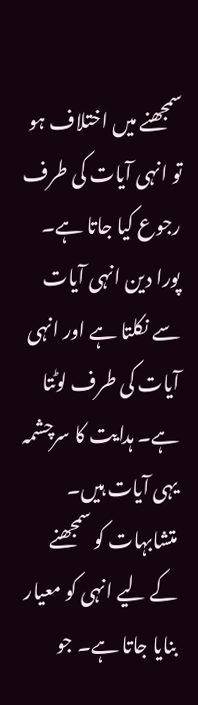سمجھنے میں اختلاف ہو تو انہی آیات کی طرف رجوع کیا جاتا ہے۔ پورا دین انہی آیات سے نکلتا ہے اور انہی آیات کی طرف لوٹتا ہے۔ ہدایت کا سرچشمہ یہی آیات ہیں۔ متشابہات کو سمجھنے کے لیے انہی کو معیار بنایا جاتا ہے۔ جو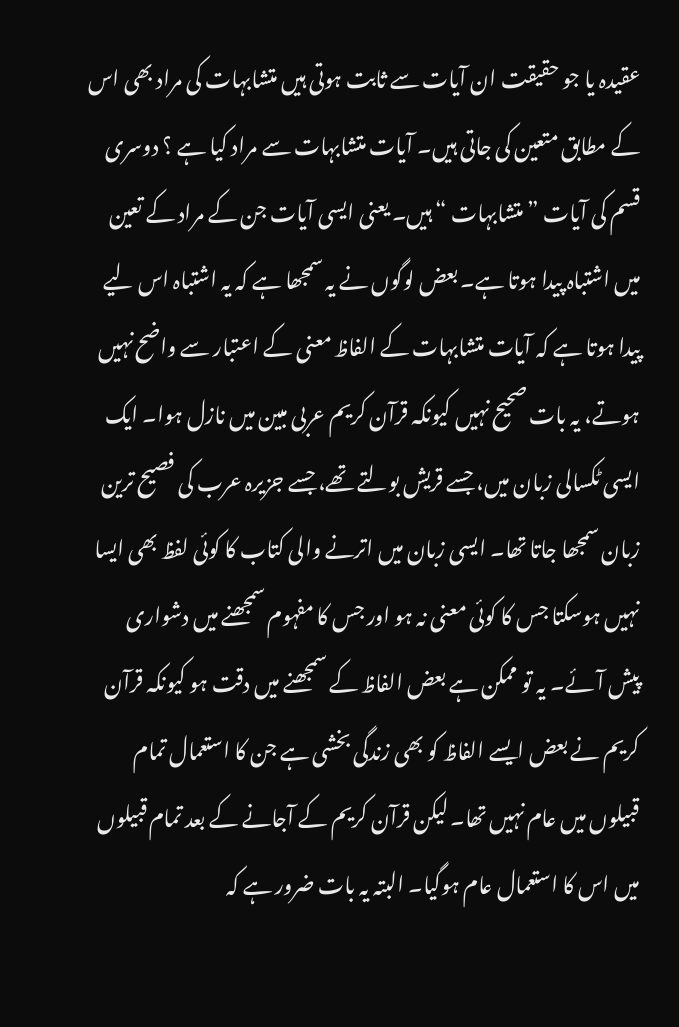عقیدہ یا جو حقیقت ان آیات سے ثابت ہوتی ہیں متشابہات کی مراد بھی اس کے مطابق متعین کی جاتی ہیں۔ آیات متشابہات سے مراد کیا ہے ؟ دوسری قسم کی آیات ” متشابہات “ ہیں۔ یعنی ایسی آیات جن کے مراد کے تعین میں اشتباہ پیدا ہوتا ہے۔ بعض لوگوں نے یہ سمجھا ہے کہ یہ اشتباہ اس لیے پیدا ہوتا ہے کہ آیات متشابہات کے الفاظ معنی کے اعتبار سے واضح نہیں ہوتے، یہ بات صحیح نہیں کیونکہ قرآن کریم عربی مبین میں نازل ہوا۔ ایک ایسی ٹکسالی زبان میں، جسے قریش بولتے تھے، جسے جزیرہ عرب کی فصیح ترین زبان سمجھا جاتا تھا۔ ایسی زبان میں اترنے والی کتاب کا کوئی لفظ بھی ایسا نہیں ہوسکتا جس کا کوئی معنی نہ ہو اور جس کا مفہوم سمجھنے میں دشواری پیش آئے۔ یہ تو ممکن ہے بعض الفاظ کے سمجھنے میں دقت ہو کیونکہ قرآن کریم نے بعض ایسے الفاظ کو بھی زندگی بخشی ہے جن کا استعمال تمام قبیلوں میں عام نہیں تھا۔ لیکن قرآن کریم کے آجانے کے بعد تمام قبیلوں میں اس کا استعمال عام ہوگیا۔ البتہ یہ بات ضرور ہے کہ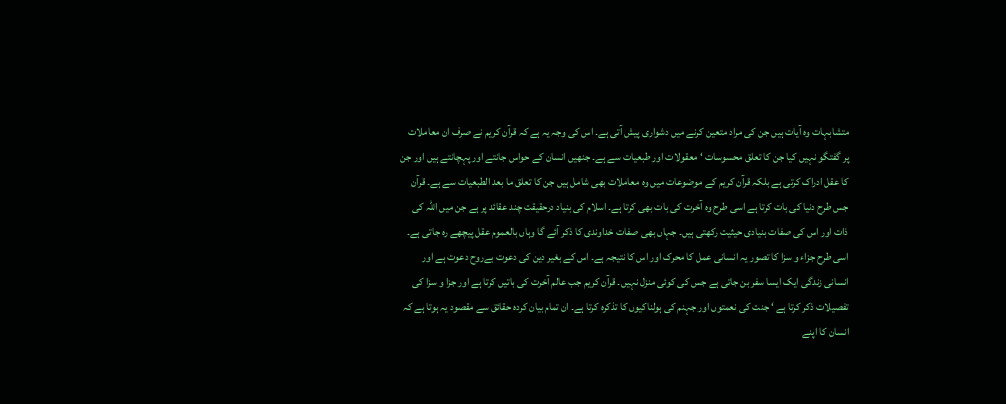متشابہات وہ آیات ہیں جن کی مراد متعین کرنے میں دشواری پیش آتی ہے۔ اس کی وجہ یہ ہے کہ قرآن کریم نے صرف ان معاملات پر گفتگو نہیں کیا جن کا تعلق محسوسات ‘ معقولات اور طبعیات سے ہے۔ جنھیں انسان کے حواس جانتے اور پہچانتے ہیں اور جن کا عقل ادراک کرتی ہے بلکہ قرآن کریم کے موضوعات میں وہ معاملات بھی شامل ہیں جن کا تعلق ما بعد الطبعیات سے ہے۔ قرآن جس طرح دنیا کی بات کرتا ہے اسی طرح وہ آخرت کی بات بھی کرتا ہے۔ اسلام کی بنیاد درحقیقت چند عقائد پر ہے جن میں اللہ کی ذات اور اس کی صفات بنیادی حیثیت رکھتی ہیں۔ جہاں بھی صفات خداوندی کا ذکر آئے گا وہاں بالعموم عقل پیچھے رہ جاتی ہے۔ اسی طرح جزاء و سزا کا تصور یہ انسانی عمل کا محرک اور اس کا نتیجہ ہے۔ اس کے بغیر دین کی دعوت بےروح دعوت ہے اور انسانی زندگی ایک ایسا سفر بن جاتی ہے جس کی کوئی منزل نہیں۔ قرآن کریم جب عالم آخرت کی باتیں کرتا ہے اور جزا و سزا کی تفصیلات ذکر کرتا ہے ‘ جنت کی نعمتوں اور جہنم کی ہولناکیوں کا تذکرہ کرتا ہے۔ ان تمام بیان کردہ حقائق سے مقصود یہ ہوتا ہے کہ انسان کا اپنے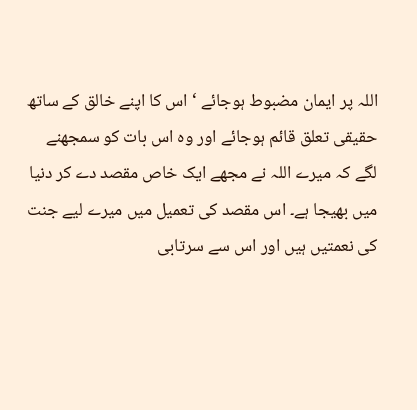اللہ پر ایمان مضبوط ہوجائے ‘ اس کا اپنے خالق کے ساتھ حقیقی تعلق قائم ہوجائے اور وہ اس بات کو سمجھنے لگے کہ میرے اللہ نے مجھے ایک خاص مقصد دے کر دنیا میں بھیجا ہے۔ اس مقصد کی تعمیل میں میرے لیے جنت کی نعمتیں ہیں اور اس سے سرتابی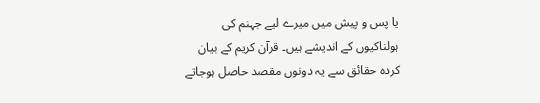یا پس و پیش میں میرے لیے جہنم کی ہولناکیوں کے اندیشے ہیں۔ قرآن کریم کے بیان کردہ حقائق سے یہ دونوں مقصد حاصل ہوجاتے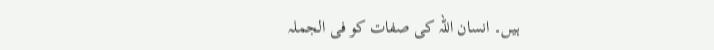ہیں۔ انسان اللہ کی صفات کو فی الجملہ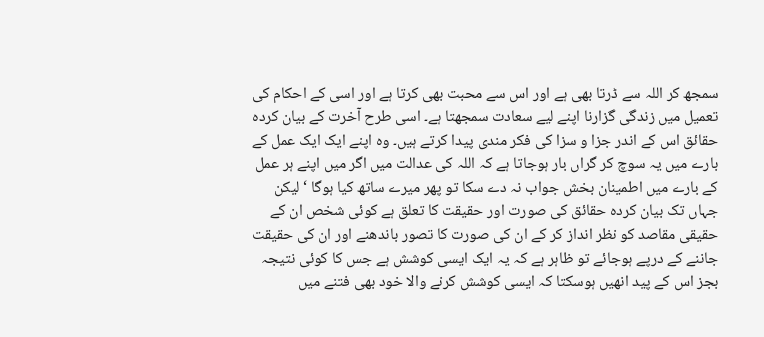سمجھ کر اللہ سے ڈرتا بھی ہے اور اس سے محبت بھی کرتا ہے اور اسی کے احکام کی تعمیل میں زندگی گزارنا اپنے لیے سعادت سمجھتا ہے۔ اسی طرح آخرت کے بیان کردہ حقائق اس کے اندر جزا و سزا کی فکر مندی پیدا کرتے ہیں۔ وہ اپنے ایک ایک عمل کے بارے میں یہ سوچ کر گراں بار ہوجاتا ہے کہ اللہ کی عدالت میں اگر میں اپنے ہر عمل کے بارے میں اطمینان بخش جواب نہ دے سکا تو پھر میرے ساتھ کیا ہوگا ‘ لیکن جہاں تک بیان کردہ حقائق کی صورت اور حقیقت کا تعلق ہے کوئی شخص ان کے حقیقی مقاصد کو نظر انداز کر کے ان کی صورت کا تصور باندھنے اور ان کی حقیقت جاننے کے درپے ہوجائے تو ظاہر ہے کہ یہ ایک ایسی کوشش ہے جس کا کوئی نتیجہ بجز اس کے پید انھیں ہوسکتا کہ ایسی کوشش کرنے والا خود بھی فتنے میں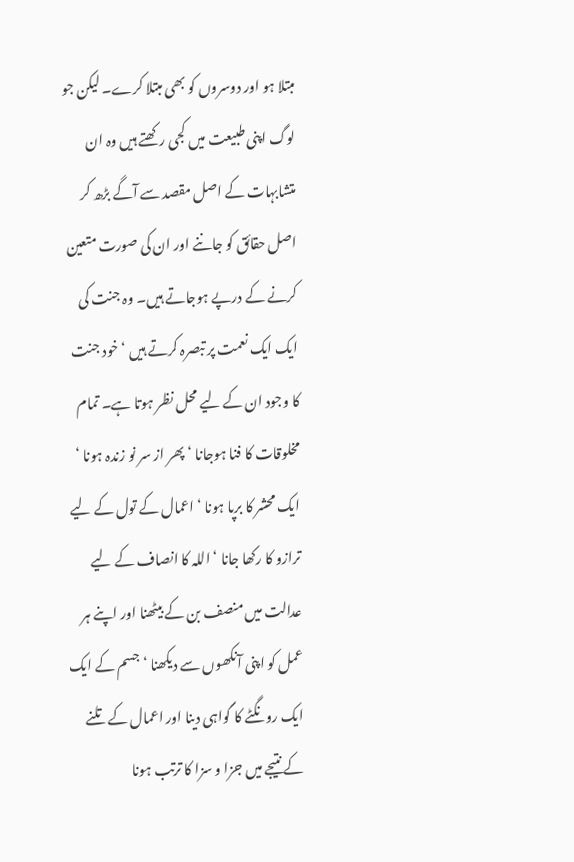مبتلا ہو اور دوسروں کو بھی مبتلا کرے۔ لیکن جو لوگ اپنی طبیعت میں کجی رکھتے ہیں وہ ان متشابہات کے اصل مقصد سے آگے بڑھ کر اصل حقائق کو جاننے اور ان کی صورت متعین کرنے کے درپے ہوجاتے ہیں۔ وہ جنت کی ایک ایک نعمت پر تبصرہ کرتے ہیں ‘ خود جنت کا وجود ان کے لیے محل نظر ہوتا ہے۔ تمام مخلوقات کا فنا ہوجانا ‘ پھر از سر نو زندہ ہونا ‘ ایک محشر کا برپا ہونا ‘ اعمال کے تول کے لیے ترازو کا رکھا جانا ‘ اللہ کا انصاف کے لیے عدالت میں منصف بن کے بیٹھنا اور اپنے ہر عمل کو اپنی آنکھوں سے دیکھنا ‘ جسم کے ایک ایک رونگٹے کا گواہی دینا اور اعمال کے تلنے کے نتیجے میں جزا و سزا کا ترتب ہونا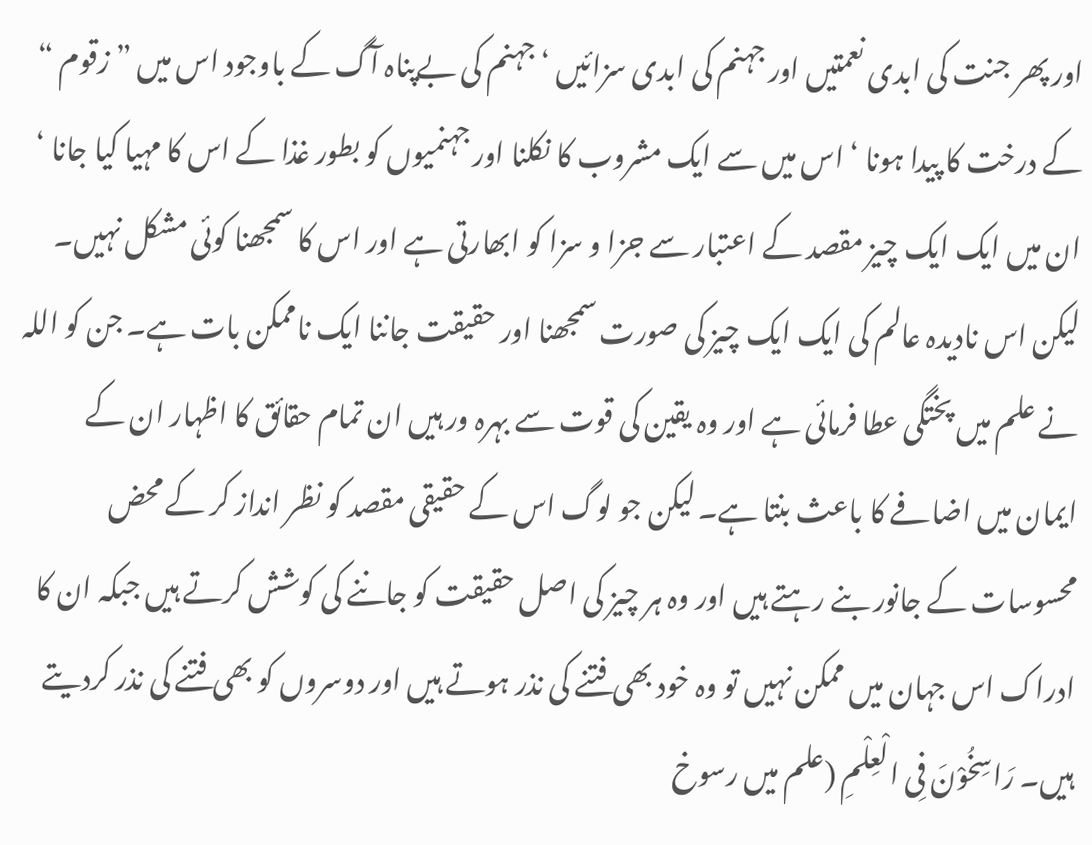اور پھر جنت کی ابدی نعمتیں اور جہنم کی ابدی سزائیں ‘ جہنم کی بےپناہ آگ کے باوجود اس میں ” زقوم “ کے درخت کا پیدا ہونا ‘ اس میں سے ایک مشروب کا نکلنا اور جہنمیوں کو بطور غذا کے اس کا مہیا کیا جانا ‘ ان میں ایک ایک چیز مقصد کے اعتبار سے جزا و سزا کو ابھارتی ہے اور اس کا سمجھنا کوئی مشکل نہیں۔ لیکن اس نادیدہ عالم کی ایک ایک چیز کی صورت سمجھنا اور حقیقت جاننا ایک ناممکن بات ہے۔ جن کو اللہ نے علم میں پختگی عطا فرمائی ہے اور وہ یقین کی قوت سے بہرہ ور ہیں ان تمام حقائق کا اظہار ان کے ایمان میں اضافے کا باعث بنتا ہے۔ لیکن جو لوگ اس کے حقیقی مقصد کو نظر انداز کر کے محض محسوسات کے جانور بنے رہتے ہیں اور وہ ہر چیز کی اصل حقیقت کو جاننے کی کوشش کرتے ہیں جبکہ ان کا ادراک اس جہان میں ممکن نہیں تو وہ خود بھی فتنے کی نذر ہوتے ہیں اور دوسروں کو بھی فتنے کی نذر کردیتے ہیں۔ رَاسِخُوْنَ فِی الْعِلْمِ (علم میں رسوخ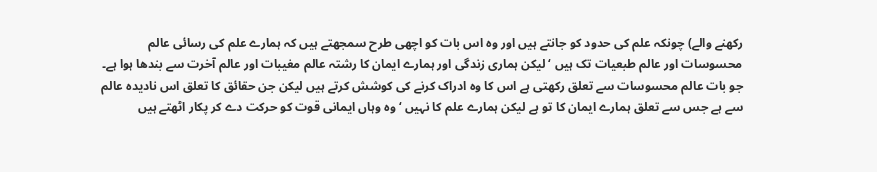رکھنے والے) چونکہ علم کی حدود کو جانتے ہیں اور وہ اس بات کو اچھی طرح سمجھتے ہیں کہ ہمارے علم کی رسائی عالم محسوسات اور عالم طبعیات تک ہیں ‘ لیکن ہماری زندگی اور ہمارے ایمان کا رشتہ عالم مغیبات اور عالم آخرت سے بندھا ہوا ہے۔ جو بات عالم محسوسات سے تعلق رکھتی ہے اس کا وہ ادراک کرنے کی کوشش کرتے ہیں لیکن جن حقائق کا تعلق اس نادیدہ عالم سے ہے جس سے تعلق ہمارے ایمان کا تو ہے لیکن ہمارے علم کا نہیں ‘ وہ وہاں ایمانی قوت کو حرکت دے کر پکار اٹھتے ہیں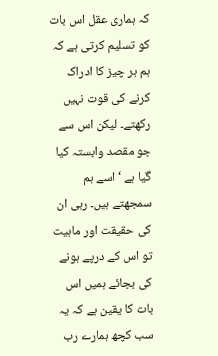کہ ہماری عقل اس بات کو تسلیم کرتی ہے کہ ہم ہر چیز کا ادراک کرنے کی قوت نہیں رکھتے۔ لیکن اس سے جو مقصد وابستہ کیا گیا ہے ‘ اسے ہم سمجھتے ہیں۔ رہی ان کی حقیقت اور ماہیت تو اس کے درپے ہونے کی بجائے ہمیں اس بات کا یقین ہے کہ یہ سب کچھ ہمارے رب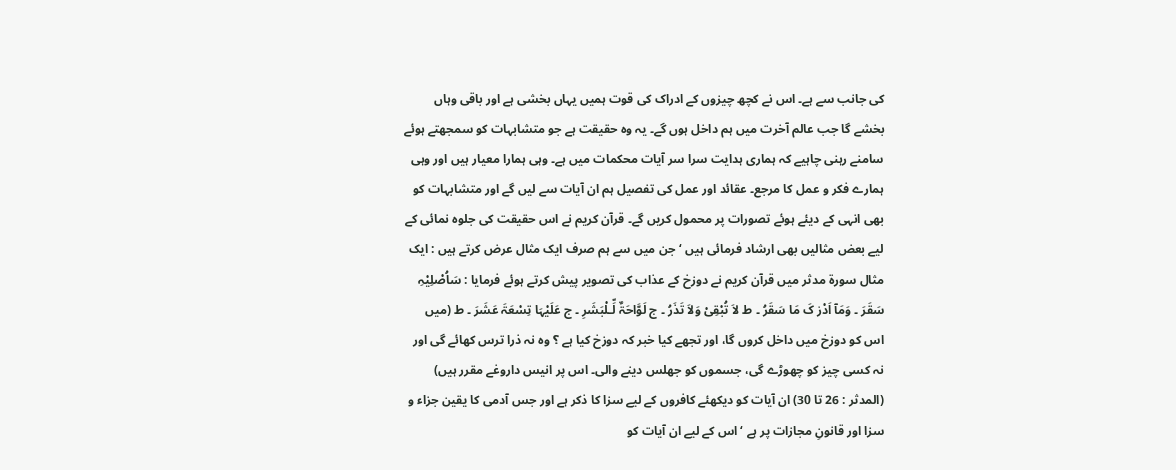کی جانب سے ہے۔ اس نے کچھ چیزوں کے ادراک کی قوت ہمیں یہاں بخشی ہے اور باقی وہاں بخشے گا جب عالم آخرت میں ہم داخل ہوں گے۔ یہ وہ حقیقت ہے جو متشابہات کو سمجھتے ہوئے سامنے رہنی چاہیے کہ ہماری ہدایت سرا سر آیات محکمات میں ہے۔ وہی ہمارا معیار ہیں اور وہی ہمارے فکر و عمل کا مرجع۔ عقائد اور عمل کی تفصیل ہم ان آیات سے لیں گے اور متشابہات کو بھی انہی کے دیئے ہوئے تصورات پر محمول کریں گے۔ قرآن کریم نے اس حقیقت کی جلوہ نمائی کے لیے بعض مثالیں بھی ارشاد فرمائی ہیں ‘ جن میں سے ہم صرف ایک مثال عرض کرتے ہیں : ایک مثال سورة مدثر میں قرآن کریم نے دوزخ کے عذاب کی تصویر پیش کرتے ہوئے فرمایا : سَاُصْلِیْہِ سَقَرَ ۔ وَمَآ اَدْرٰ کَ مَا سَقَرُ ۔ ط لاَ تُبْقِیْ وَلاَ تَذَرُ ۔ ج لَوَّاحَۃٌ لِّـلْبَشَرِ ۔ ج عَلَیْہَا تِسْعَۃَ عَشَرَ ۔ ط (میں اس کو دوزخ میں داخل کروں گا، اور تجھے کیا خبر کہ دوزخ کیا ہے ؟ وہ نہ ذرا ترس کھائے گی اور نہ کسی چیز کو چھوڑے گی، جسموں کو جھلس دینے والی۔ اس پر انیس داروغے مقرر ہیں) (المدثر : 26 تا 30) ان آیات کو دیکھئے کافروں کے لیے سزا کا ذکر ہے اور جس آدمی کا یقین جزاء و سزا اور قانونِ مجازات پر ہے ‘ اس کے لیے ان آیات کو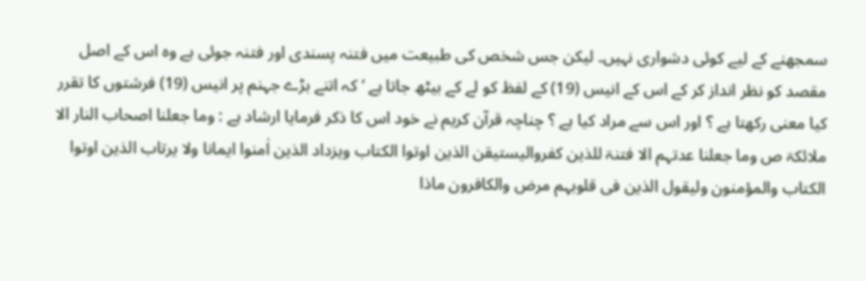سمجھنے کے لیے کوئی دشواری نہیں۔ لیکن جس شخص کی طبیعت میں فتنہ پسندی اور فتنہ جوئی ہے وہ اس کے اصل مقصد کو نظر انداز کر کے اس کے انیس (19) کے لفظ کو لے کے بیٹھ جاتا ہے ‘ کہ اتنے بڑے جہنم پر انیس (19) فرشتوں کا تقرر کیا معنی رکھتا ہے ؟ اور اس سے مراد کیا ہے ؟ چناچہ قرآن کریم نے خود اس کا ذکر فرمایا ارشاد ہے : وما جعلنا اصحاب النار الا ملائکۃ ص وما جعلنا عدتہم الا فتنۃ للذین کفروالیستیقن الذین اوتوا الکتاب ویزداد الذین اٰمنوا ایمانا ولا یرتاب الذین اوتوا الکتاب والمؤمنون ولیقول الذین فی قلوبہم مرض والکافرون ماذا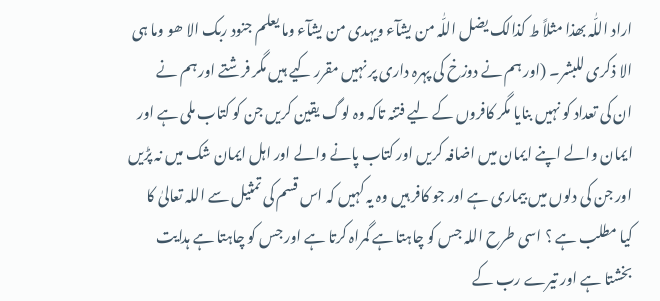اراد اللّٰہ بھذا مثلاً ط کذالک یضل اللّٰہ من یشآء ویہدی من یشآء وما یعلم جنود ربک الا ھو وما ہی الا ذکری للبشر۔ (اور ہم نے دوزخ کی پہرہ داری پر نہیں مقرر کیے ہیں مگر فرشتے اور ہم نے ان کی تعداد کو نہیں بنایا مگر کافروں کے لیے فتنہ تاکہ وہ لوگ یقین کریں جن کو کتاب ملی ہے اور ایمان والے اپنے ایمان میں اضافہ کریں اور کتاب پانے والے اور اہل ایمان شک میں نہ پڑیں اور جن کی دلوں میں بیماری ہے اور جو کافر ہیں وہ یہ کہیں کہ اس قسم کی تمثیل سے اللہ تعالیٰ کا کیا مطلب ہے ؟ اسی طرح اللہ جس کو چاہتا ہے گمراہ کرتا ہے اور جس کو چاہتا ہے ہدایت بخشتا ہے اور تیرے رب کے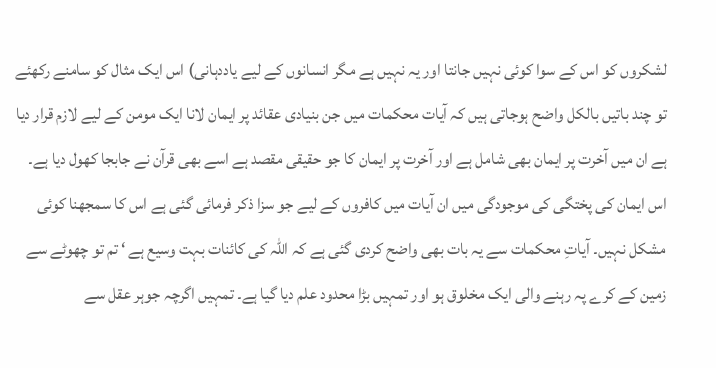لشکروں کو اس کے سوا کوئی نہیں جانتا اور یہ نہیں ہے مگر انسانوں کے لیے یاددہانی) اس ایک مثال کو سامنے رکھئے تو چند باتیں بالکل واضح ہوجاتی ہیں کہ آیات محکمات میں جن بنیادی عقائد پر ایمان لانا ایک مومن کے لیے لازم قرار دیا ہے ان میں آخرت پر ایمان بھی شامل ہے اور آخرت پر ایمان کا جو حقیقی مقصد ہے اسے بھی قرآن نے جابجا کھول دیا ہے۔ اس ایمان کی پختگی کی موجودگی میں ان آیات میں کافروں کے لیے جو سزا ذکر فرمائی گئی ہے اس کا سمجھنا کوئی مشکل نہیں۔ آیاتِ محکمات سے یہ بات بھی واضح کردی گئی ہے کہ اللہ کی کائنات بہت وسیع ہے ‘ تم تو چھوٹے سے زمین کے کرے پہ رہنے والی ایک مخلوق ہو اور تمہیں بڑا محدود علم دیا گیا ہے۔ تمہیں اگرچہ جوہر عقل سے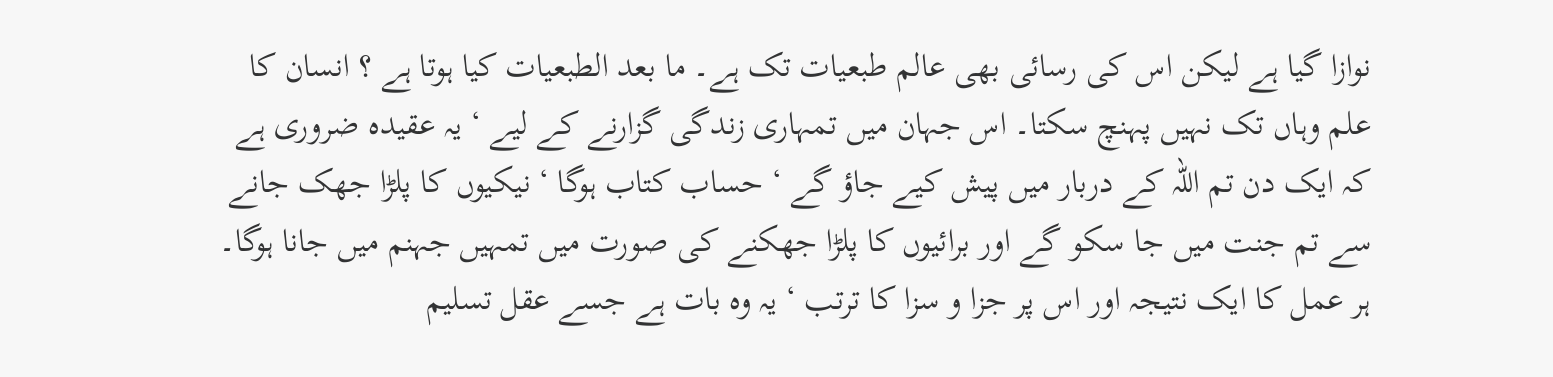نوازا گیا ہے لیکن اس کی رسائی بھی عالم طبعیات تک ہے۔ ما بعد الطبعیات کیا ہوتا ہے ؟ انسان کا علم وہاں تک نہیں پہنچ سکتا۔ اس جہان میں تمہاری زندگی گزارنے کے لیے ‘ یہ عقیدہ ضروری ہے کہ ایک دن تم اللہ کے دربار میں پیش کیے جاؤ گے ‘ حساب کتاب ہوگا ‘ نیکیوں کا پلڑا جھک جانے سے تم جنت میں جا سکو گے اور برائیوں کا پلڑا جھکنے کی صورت میں تمہیں جہنم میں جانا ہوگا۔ ہر عمل کا ایک نتیجہ اور اس پر جزا و سزا کا ترتب ‘ یہ وہ بات ہے جسے عقل تسلیم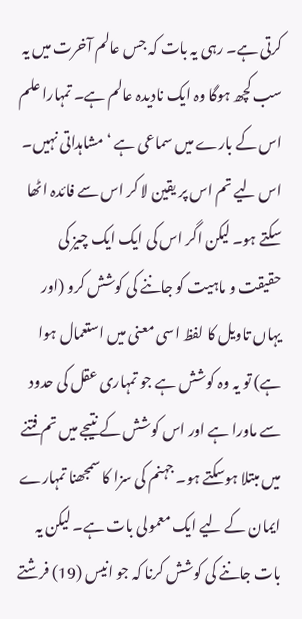کرتی ہے۔ رہی یہ بات کہ جس عالم آخرت میں یہ سب کچھ ہوگا وہ ایک نادیدہ عالم ہے۔ تمہارا علم اس کے بارے میں سماعی ہے ‘ مشاہداتی نہیں۔ اس لیے تم اس پر یقین لا کر اس سے فائدہ اٹھا سکتے ہو۔ لیکن اگر اس کی ایک ایک چیز کی حقیقت و ماہیت کو جاننے کی کوشش کرو (اور یہاں تاویل کا لفظ اسی معنی میں استعمال ہوا ہے) تو یہ وہ کوشش ہے جو تمہاری عقل کی حدود سے ماورا ہے اور اس کوشش کے نتیجے میں تم فتنے میں مبتلا ہوسکتے ہو۔ جہنم کی سزا کا سمجھنا تمہارے ایمان کے لیے ایک معمولی بات ہے۔ لیکن یہ بات جاننے کی کوشش کرنا کہ جو انیس (19) فرشتے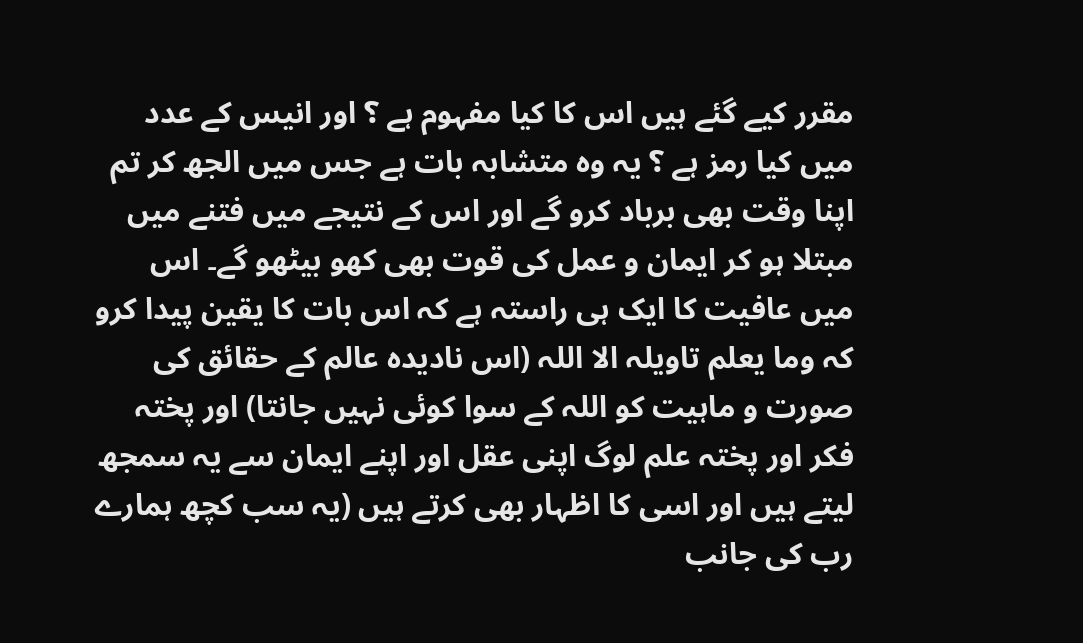مقرر کیے گئے ہیں اس کا کیا مفہوم ہے ؟ اور انیس کے عدد میں کیا رمز ہے ؟ یہ وہ متشابہ بات ہے جس میں الجھ کر تم اپنا وقت بھی برباد کرو گے اور اس کے نتیجے میں فتنے میں مبتلا ہو کر ایمان و عمل کی قوت بھی کھو بیٹھو گے۔ اس میں عافیت کا ایک ہی راستہ ہے کہ اس بات کا یقین پیدا کرو کہ وما یعلم تاویلہ الا اللہ (اس نادیدہ عالم کے حقائق کی صورت و ماہیت کو اللہ کے سوا کوئی نہیں جانتا) اور پختہ فکر اور پختہ علم لوگ اپنی عقل اور اپنے ایمان سے یہ سمجھ لیتے ہیں اور اسی کا اظہار بھی کرتے ہیں (یہ سب کچھ ہمارے رب کی جانب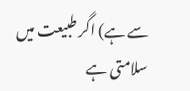سے ہے) اگر طبیعت میں سلامتی ہے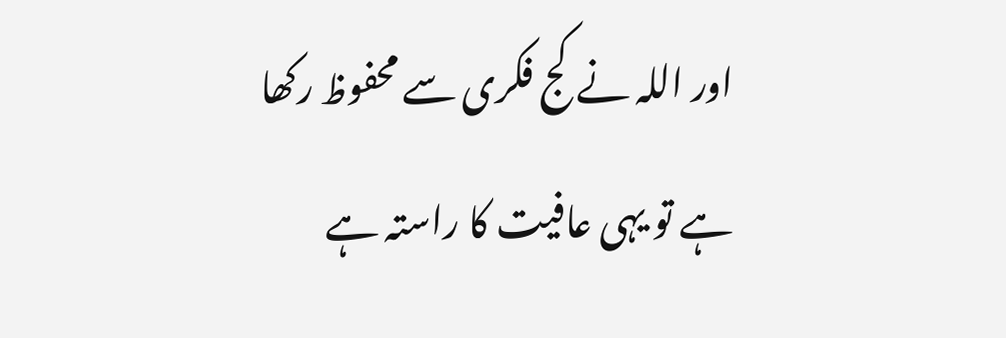اور اللہ نے کج فکری سے محفوظ رکھا ہے تو یہی عافیت کا راستہ ہے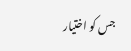جس کو اختیار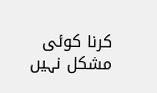کرنا کوئی مشکل نہیں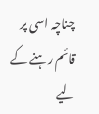چناچہ اسی پر قائم رہنے کے لیے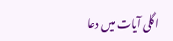اگلی آیات میں دعا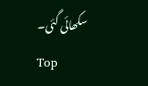سکھائی گئی۔
Top